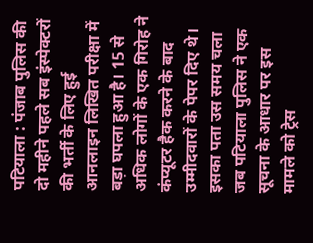पटियाला : पंजाब पुलिस की दो महीने पहले सब इंस्पेक्टरों की भर्ती के लिए हुई आनलाइन लिखित परीक्षा में बड़ा घपला हुआ है। 15 से अधिक लोगों के एक गिरोह ने कंप्यूटर हैक करने के बाद उम्मीदवारों के पेपर दिए थे। इसका पता उस समय चला जब पटियाला पुलिस ने एक सूचना के आधार पर इस मामले को ट्रेस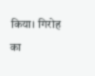किया। गिरोह का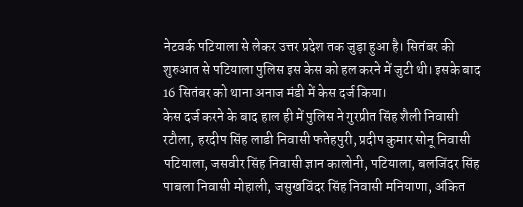नेटवर्क पटियाला से लेकर उत्तर प्रदेश तक जुड़ा हुआ है। सितंबर की शुरुआत से पटियाला पुलिस इस केस को हल करने में जुटी थी। इसके बाद 16 सितंबर को थाना अनाज मंडी में केस दर्ज किया।
केस दर्ज करने के बाद हाल ही में पुलिस ने गुरप्रीत सिंह शैली निवासी रटौला, हरदीप सिंह लाडी निवासी फतेहपुरी, प्रदीप कुमार सोनू निवासी पटियाला, जसवीर सिंह निवासी ज्ञान कालोनी, पटियाला, बलजिंदर सिंह पाबला निवासी मोहाली, जसुखविंदर सिंह निवासी मनियाणा, अंकित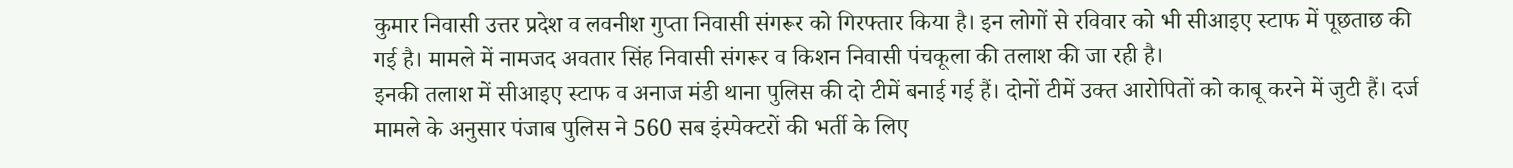कुमार निवासी उत्तर प्रदेश व लवनीश गुप्ता निवासी संगरूर को गिरफ्तार किया है। इन लोगों से रविवार को भी सीआइए स्टाफ में पूछताछ की गई है। मामले में नामजद अवतार सिंह निवासी संगरूर व किशन निवासी पंचकूला की तलाश की जा रही है।
इनकी तलाश में सीआइए स्टाफ व अनाज मंडी थाना पुलिस की दो टीमें बनाई गई हैं। दोनों टीमें उक्त आरोपितों को काबू करने में जुटी हैं। दर्ज मामले के अनुसार पंजाब पुलिस ने 560 सब इंस्पेक्टरों की भर्ती के लिए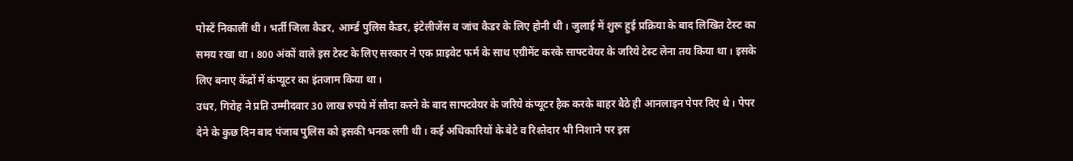पोस्टें निकालीं थी। भर्ती जिला कैडर, आर्म्ड पुलिस कैडर, इंटेलीजेंस व जांच कैडर के लिए होनी थी। जुलाई में शुरू हुई प्रक्रिया के बाद लिखित टेस्ट का समय रखा था। 800 अंकों वाले इस टेस्ट के लिए सरकार ने एक प्राइवेट फर्म के साथ एग्रीमेंट करके साफ्टवेयर के जरिये टेस्ट लेना तय किया था। इसके लिए बनाए केंद्रों में कंप्यूटर का इंतजाम किया था।
उधर, गिरोह ने प्रति उम्मीदवार 30 लाख रुपये में सौदा करने के बाद साफ्टवेयर के जरिये कंप्यूटर हैक करके बाहर बैठे ही आनलाइन पेपर दिए थे। पेपर देने के कुछ दिन बाद पंजाब पुलिस को इसकी भनक लगी थी। कई अधिकारियों के बेटे व रिश्तेदार भी निशाने पर इस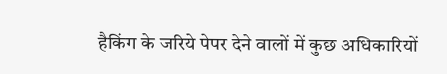हैकिंग के जरिये पेपर देने वालों में कुछ अधिकारियों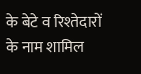के बेटे व रिश्तेदारों के नाम शामिल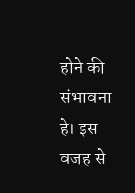होने की संभावना हे। इस वजह से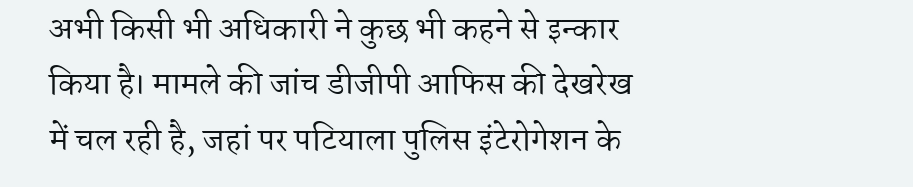अभी किसी भी अधिकारी ने कुछ भी कहने से इन्कार किया है। मामले की जांच डीजीपी आफिस की देखरेख में चल रही है, जहां पर पटियाला पुलिस इंटेरोगेशन के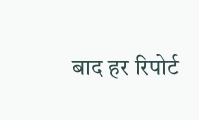बाद हर रिपोर्ट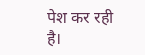पेश कर रही है।